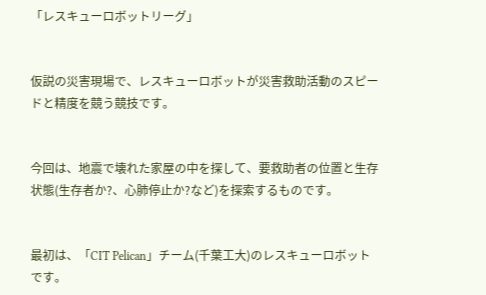「レスキューロボットリーグ」


仮説の災害現場で、レスキューロボットが災害救助活動のスピードと精度を競う競技です。


今回は、地震で壊れた家屋の中を探して、要救助者の位置と生存状態(生存者か?、心肺停止か?など)を探索するものです。


最初は、「CIT Pelican」チーム(千葉工大)のレスキューロボットです。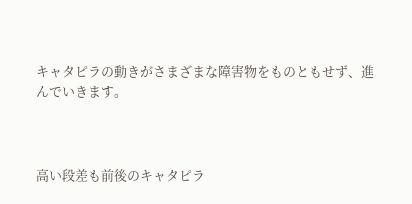キャタピラの動きがさまざまな障害物をものともせず、進んでいきます。



高い段差も前後のキャタピラ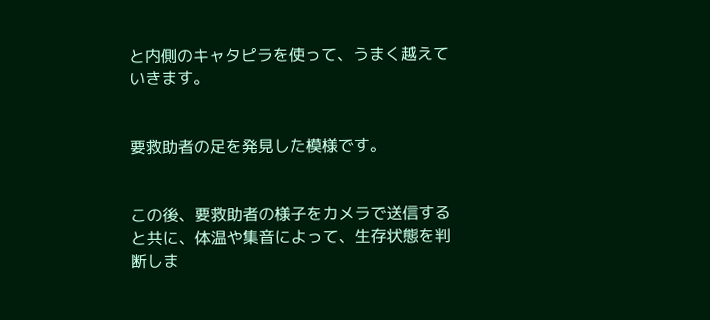と内側のキャタピラを使って、うまく越えていきます。


要救助者の足を発見した模様です。


この後、要救助者の様子をカメラで送信すると共に、体温や集音によって、生存状態を判断しま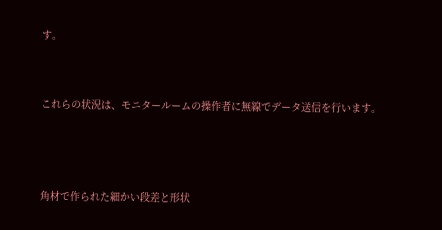す。


これらの状況は、モニタールームの操作者に無線でデータ送信を行います。



角材で作られた細かい段差と形状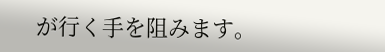が行く手を阻みます。